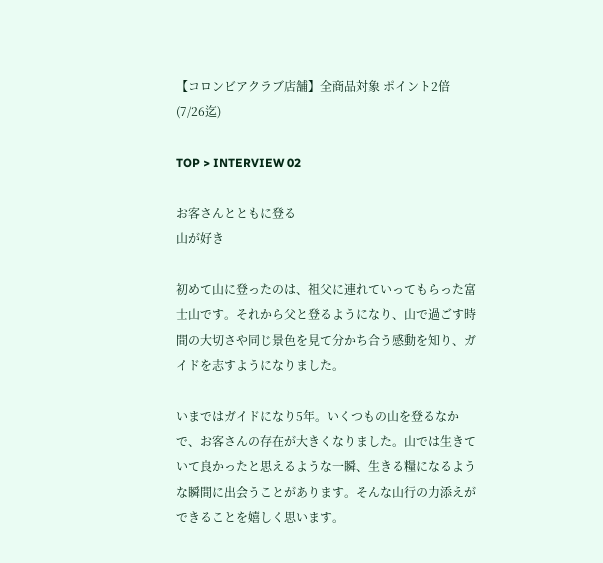【コロンビアクラブ店舗】全商品対象 ポイント2倍(7/26迄)

TOP > INTERVIEW 02

お客さんとともに登る
山が好き

初めて山に登ったのは、祖父に連れていってもらった富士山です。それから父と登るようになり、山で過ごす時間の大切さや同じ景色を見て分かち合う感動を知り、ガイドを志すようになりました。

いまではガイドになり5年。いくつもの山を登るなかで、お客さんの存在が大きくなりました。山では生きていて良かったと思えるような一瞬、生きる糧になるような瞬間に出会うことがあります。そんな山行の力添えができることを嬉しく思います。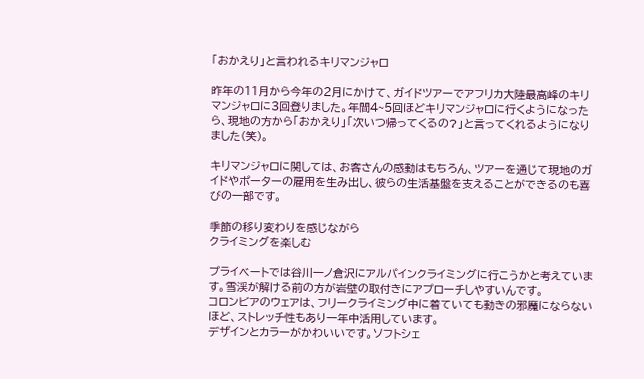「おかえり」と言われるキリマンジャロ

昨年の11月から今年の2月にかけて、ガイドツアーでアフリカ大陸最高峰のキリマンジャロに3回登りました。年間4~5回ほどキリマンジャロに行くようになったら、現地の方から「おかえり」「次いつ帰ってくるの?」と言ってくれるようになりました(笑)。

キリマンジャロに関しては、お客さんの感動はもちろん、ツアーを通じて現地のガイドやポーターの雇用を生み出し、彼らの生活基盤を支えることができるのも喜びの一部です。

季節の移り変わりを感じながら
クライミングを楽しむ

プライベートでは谷川一ノ倉沢にアルパインクライミングに行こうかと考えています。雪渓が解ける前の方が岩壁の取付きにアプローチしやすいんです。
コロンビアのウェアは、フリークライミング中に着ていても動きの邪魔にならないほど、ストレッチ性もあり一年中活用しています。
デザインとカラーがかわいいです。ソフトシェ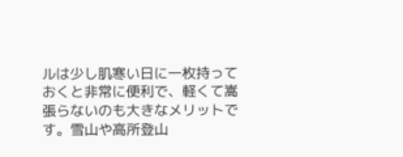ルは少し肌寒い日に一枚持っておくと非常に便利で、軽くて嵩張らないのも大きなメリットです。雪山や高所登山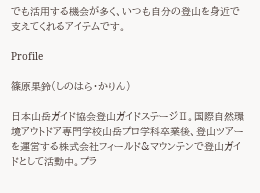でも活用する機会が多く、いつも自分の登山を身近で支えてくれるアイテムです。

Profile

篠原果鈴(しのはら・かりん)

日本山岳ガイド協会登山ガイドステージⅡ。国際自然環境アウトドア専門学校山岳プロ学科卒業後、登山ツアーを運営する株式会社フィールド&マウンテンで登山ガイドとして活動中。プラ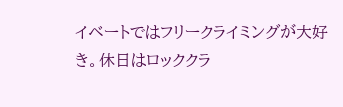イベートではフリークライミングが大好き。休日はロッククラ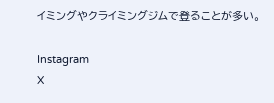イミングやクライミングジムで登ることが多い。

Instagram
X